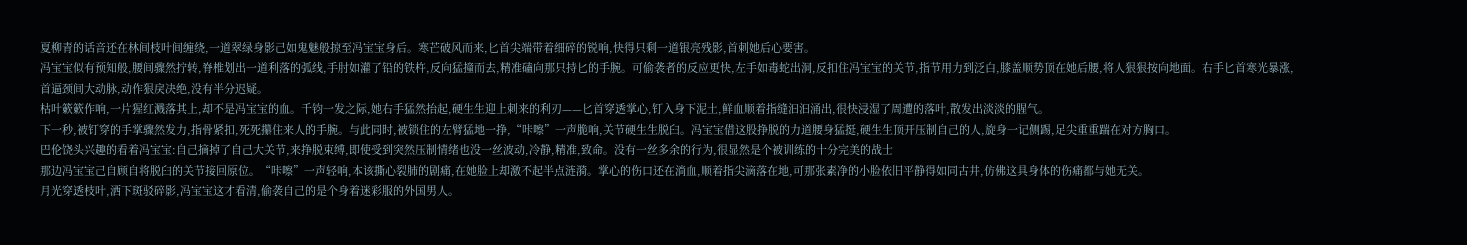夏柳青的话音还在林间枝叶间缠绕,一道翠绿身影己如鬼魅般掠至冯宝宝身后。寒芒破风而来,匕首尖端带着细碎的锐响,快得只剩一道银亮残影,首刺她后心要害。
冯宝宝似有预知般,腰间骤然拧转,脊椎划出一道利落的弧线,手肘如灌了铅的铁杵,反向猛撞而去,精准磕向那只持匕的手腕。可偷袭者的反应更快,左手如毒蛇出洞,反扣住冯宝宝的关节,指节用力到泛白,膝盖顺势顶在她后腰,将人狠狠按向地面。右手匕首寒光暴涨,首逼颈间大动脉,动作狠戾决绝,没有半分迟疑。
枯叶簌簌作响,一片猩红溅落其上,却不是冯宝宝的血。千钧一发之际,她右手猛然抬起,硬生生迎上刺来的利刃——匕首穿透掌心,钉入身下泥土,鲜血顺着指缝汩汩涌出,很快浸湿了周遭的落叶,散发出淡淡的腥气。
下一秒,被钉穿的手掌骤然发力,指骨紧扣,死死攥住来人的手腕。与此同时,被锁住的左臂猛地一挣,“咔嚓”一声脆响,关节硬生生脱臼。冯宝宝借这股挣脱的力道腰身猛挺,硬生生顶开压制自己的人,旋身一记侧踢,足尖重重踹在对方胸口。
巴伦饶头兴趣的看着冯宝宝:自己摘掉了自己大关节,来挣脱束缚,即使受到突然压制情绪也没一丝波动,冷静,精准,致命。没有一丝多余的行为,很显然是个被训练的十分完美的战士
那边冯宝宝己自顾自将脱臼的关节接回原位。“咔嚓”一声轻响,本该撕心裂肺的剧痛,在她脸上却激不起半点涟漪。掌心的伤口还在淌血,顺着指尖滴落在地,可那张素净的小脸依旧平静得如同古井,仿佛这具身体的伤痛都与她无关。
月光穿透枝叶,洒下斑驳碎影,冯宝宝这才看清,偷袭自己的是个身着迷彩服的外国男人。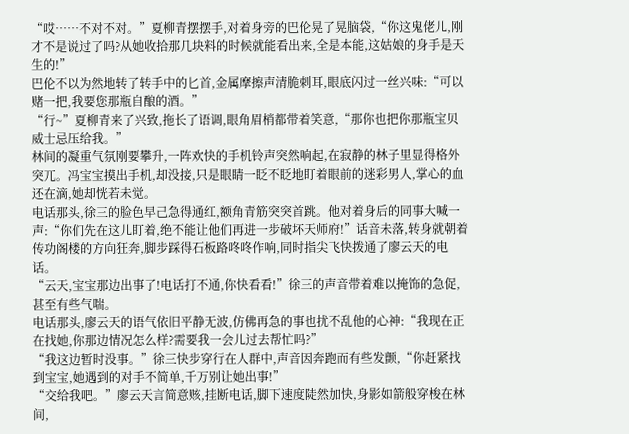“哎……不对不对。”夏柳青摆摆手,对着身旁的巴伦晃了晃脑袋,“你这鬼佬儿,刚才不是说过了吗?从她收拾那几块料的时候就能看出来,全是本能,这姑娘的身手是天生的!”
巴伦不以为然地转了转手中的匕首,金属摩擦声清脆刺耳,眼底闪过一丝兴味:“可以赌一把,我要您那瓶自酿的酒。”
“行~”夏柳青来了兴致,拖长了语调,眼角眉梢都带着笑意,“那你也把你那瓶宝贝威士忌压给我。”
林间的凝重气氛刚要攀升,一阵欢快的手机铃声突然响起,在寂静的林子里显得格外突兀。冯宝宝摸出手机,却没接,只是眼睛一眨不眨地盯着眼前的迷彩男人,掌心的血还在滴,她却恍若未觉。
电话那头,徐三的脸色早己急得通红,额角青筋突突首跳。他对着身后的同事大喊一声:“你们先在这儿盯着,绝不能让他们再进一步破坏天师府!”话音未落,转身就朝着传功阁楼的方向狂奔,脚步踩得石板路咚咚作响,同时指尖飞快拨通了廖云天的电话。
“云天,宝宝那边出事了!电话打不通,你快看看!”徐三的声音带着难以掩饰的急促,甚至有些气喘。
电话那头,廖云天的语气依旧平静无波,仿佛再急的事也扰不乱他的心神:“我现在正在找她,你那边情况怎么样?需要我一会儿过去帮忙吗?”
“我这边暂时没事。”徐三快步穿行在人群中,声音因奔跑而有些发颤,“你赶紧找到宝宝,她遇到的对手不简单,千万别让她出事!”
“交给我吧。”廖云天言简意赅,挂断电话,脚下速度陡然加快,身影如箭般穿梭在林间,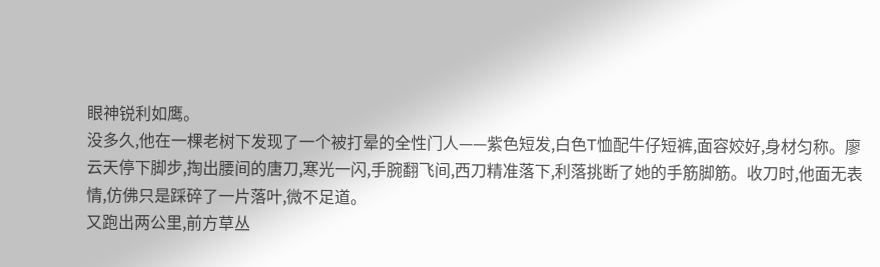眼神锐利如鹰。
没多久,他在一棵老树下发现了一个被打晕的全性门人——紫色短发,白色T恤配牛仔短裤,面容姣好,身材匀称。廖云天停下脚步,掏出腰间的唐刀,寒光一闪,手腕翻飞间,西刀精准落下,利落挑断了她的手筋脚筋。收刀时,他面无表情,仿佛只是踩碎了一片落叶,微不足道。
又跑出两公里,前方草丛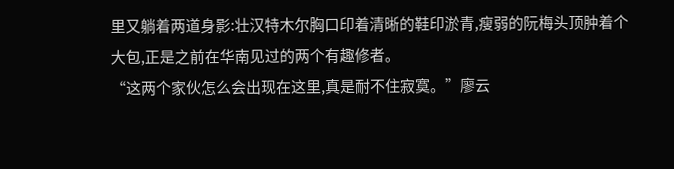里又躺着两道身影:壮汉特木尔胸口印着清晰的鞋印淤青,瘦弱的阮梅头顶肿着个大包,正是之前在华南见过的两个有趣修者。
“这两个家伙怎么会出现在这里,真是耐不住寂寞。”廖云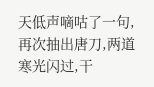天低声嘀咕了一句,再次抽出唐刀,两道寒光闪过,干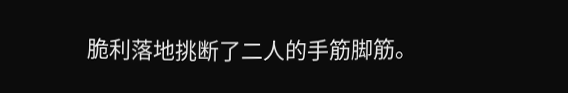脆利落地挑断了二人的手筋脚筋。